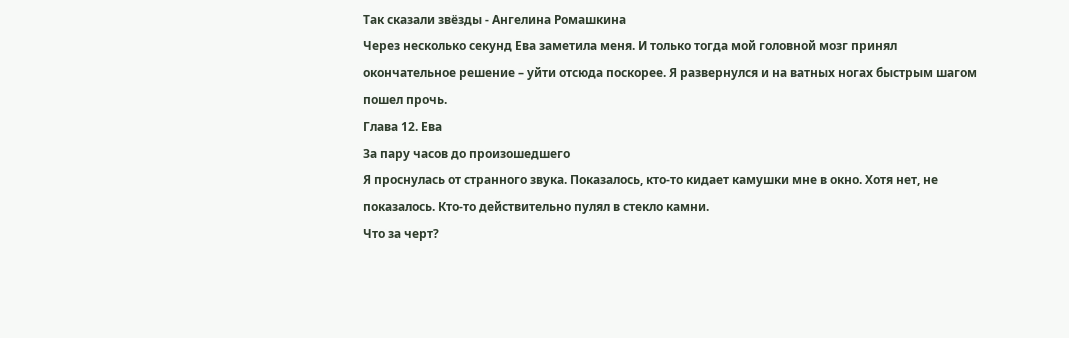Так сказали звёзды - Ангелина Ромашкина
Через несколько секунд Ева заметила меня. И только тогда мой головной мозг принял окончательное решение – уйти отсюда поскорее. Я развернулся и на ватных ногах быстрым шагом пошел прочь.
Глава 12. Ева
За пару часов до произошедшего
Я проснулась от странного звука. Показалось, кто-то кидает камушки мне в окно. Хотя нет, не показалось. Кто-то действительно пулял в стекло камни.
Что за черт?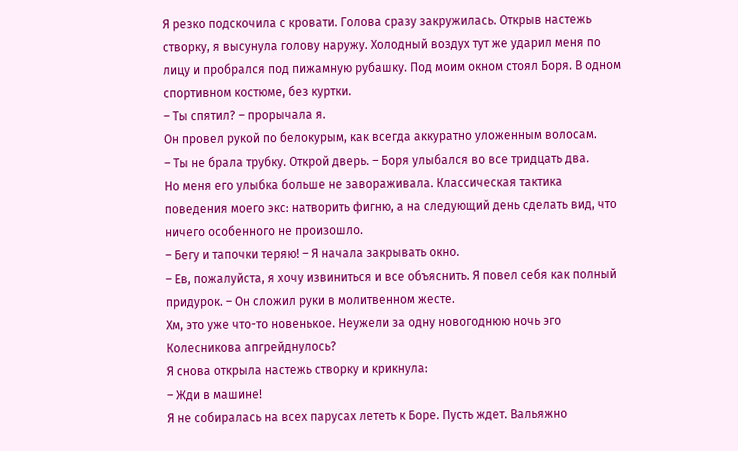Я резко подскочила с кровати. Голова сразу закружилась. Открыв настежь створку, я высунула голову наружу. Холодный воздух тут же ударил меня по лицу и пробрался под пижамную рубашку. Под моим окном стоял Боря. В одном спортивном костюме, без куртки.
– Ты спятил? – прорычала я.
Он провел рукой по белокурым, как всегда аккуратно уложенным волосам.
– Ты не брала трубку. Открой дверь. – Боря улыбался во все тридцать два.
Но меня его улыбка больше не завораживала. Классическая тактика поведения моего экс: натворить фигню, а на следующий день сделать вид, что ничего особенного не произошло.
– Бегу и тапочки теряю! – Я начала закрывать окно.
– Ев, пожалуйста, я хочу извиниться и все объяснить. Я повел себя как полный придурок. – Он сложил руки в молитвенном жесте.
Хм, это уже что-то новенькое. Неужели за одну новогоднюю ночь эго Колесникова апгрейднулось?
Я снова открыла настежь створку и крикнула:
– Жди в машине!
Я не собиралась на всех парусах лететь к Боре. Пусть ждет. Вальяжно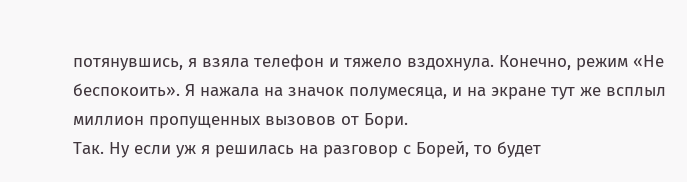потянувшись, я взяла телефон и тяжело вздохнула. Конечно, режим «Не беспокоить». Я нажала на значок полумесяца, и на экране тут же всплыл миллион пропущенных вызовов от Бори.
Так. Ну если уж я решилась на разговор с Борей, то будет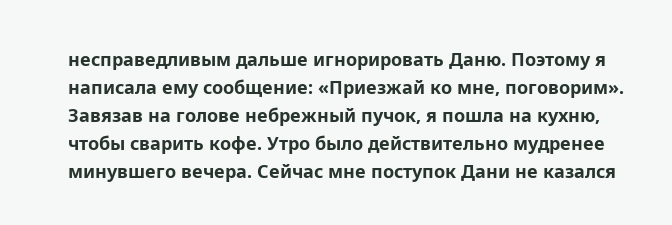несправедливым дальше игнорировать Даню. Поэтому я написала ему сообщение: «Приезжай ко мне, поговорим».
Завязав на голове небрежный пучок, я пошла на кухню, чтобы сварить кофе. Утро было действительно мудренее минувшего вечера. Сейчас мне поступок Дани не казался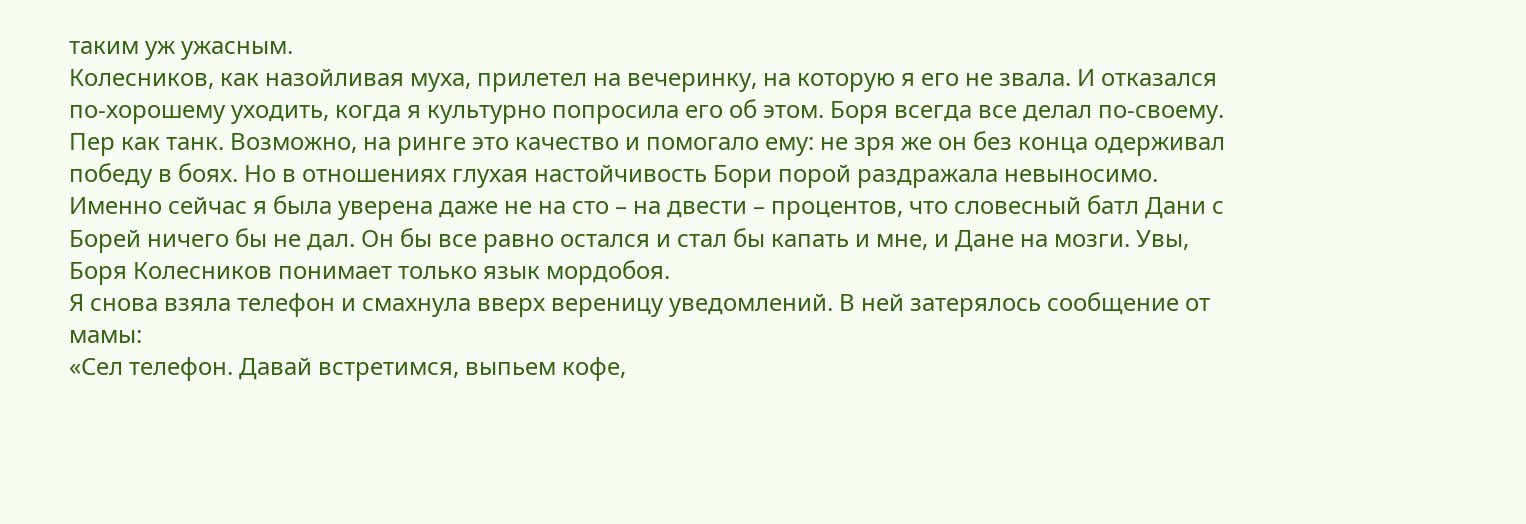таким уж ужасным.
Колесников, как назойливая муха, прилетел на вечеринку, на которую я его не звала. И отказался по-хорошему уходить, когда я культурно попросила его об этом. Боря всегда все делал по-своему. Пер как танк. Возможно, на ринге это качество и помогало ему: не зря же он без конца одерживал победу в боях. Но в отношениях глухая настойчивость Бори порой раздражала невыносимо.
Именно сейчас я была уверена даже не на сто – на двести – процентов, что словесный батл Дани с Борей ничего бы не дал. Он бы все равно остался и стал бы капать и мне, и Дане на мозги. Увы, Боря Колесников понимает только язык мордобоя.
Я снова взяла телефон и смахнула вверх вереницу уведомлений. В ней затерялось сообщение от мамы:
«Сел телефон. Давай встретимся, выпьем кофе,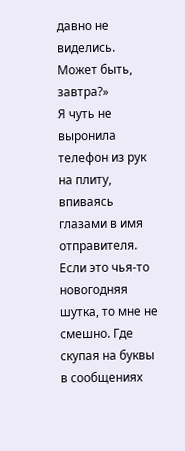давно не виделись. Может быть, завтра?»
Я чуть не выронила телефон из рук на плиту, впиваясь глазами в имя отправителя. Если это чья-то новогодняя шутка, то мне не смешно. Где скупая на буквы в сообщениях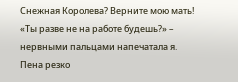Снежная Королева? Верните мою мать!
«Ты разве не на работе будешь?» – нервными пальцами напечатала я.
Пена резко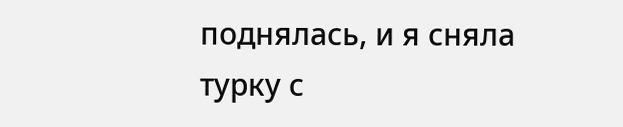поднялась, и я сняла турку с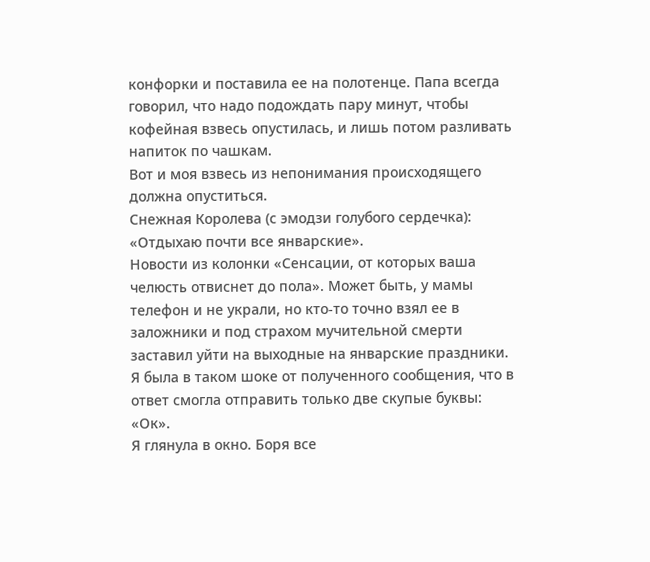конфорки и поставила ее на полотенце. Папа всегда говорил, что надо подождать пару минут, чтобы кофейная взвесь опустилась, и лишь потом разливать напиток по чашкам.
Вот и моя взвесь из непонимания происходящего должна опуститься.
Снежная Королева (с эмодзи голубого сердечка): «Отдыхаю почти все январские».
Новости из колонки «Сенсации, от которых ваша челюсть отвиснет до пола». Может быть, у мамы телефон и не украли, но кто-то точно взял ее в заложники и под страхом мучительной смерти заставил уйти на выходные на январские праздники.
Я была в таком шоке от полученного сообщения, что в ответ смогла отправить только две скупые буквы: «Ок».
Я глянула в окно. Боря все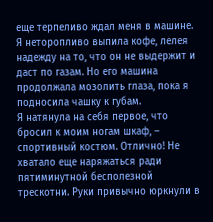еще терпеливо ждал меня в машине.
Я неторопливо выпила кофе, лелея надежду на то, что он не выдержит и даст по газам. Но его машина продолжала мозолить глаза, пока я подносила чашку к губам.
Я натянула на себя первое, что бросил к моим ногам шкаф, – спортивный костюм. Отлично! Не хватало еще наряжаться ради пятиминутной бесполезной трескотни. Руки привычно юркнули в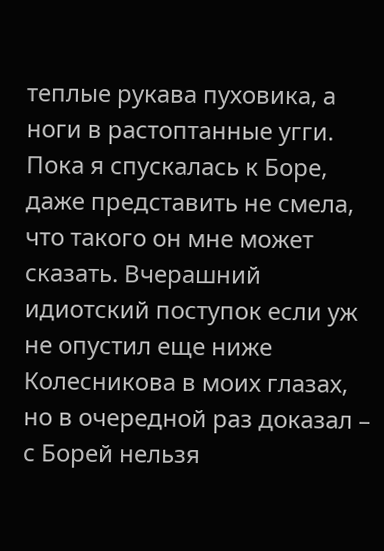теплые рукава пуховика, а ноги в растоптанные угги. Пока я спускалась к Боре, даже представить не смела, что такого он мне может сказать. Вчерашний идиотский поступок если уж не опустил еще ниже Колесникова в моих глазах, но в очередной раз доказал – с Борей нельзя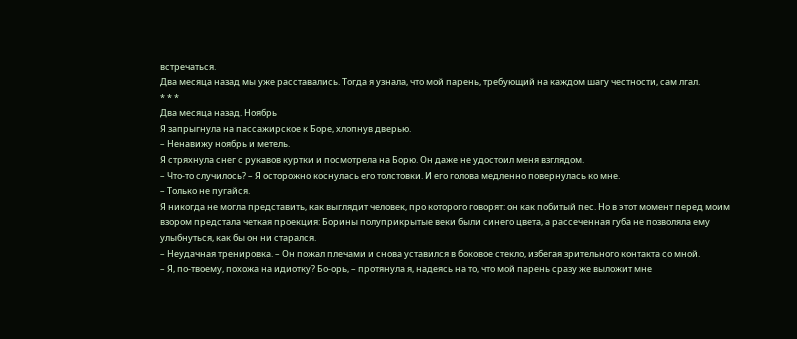встречаться.
Два месяца назад мы уже расставались. Тогда я узнала, что мой парень, требующий на каждом шагу честности, сам лгал.
* * *
Два месяца назад. Ноябрь
Я запрыгнула на пассажирское к Боре, хлопнув дверью.
– Ненавижу ноябрь и метель.
Я стряхнула снег с рукавов куртки и посмотрела на Борю. Он даже не удостоил меня взглядом.
– Что-то случилось? – Я осторожно коснулась его толстовки. И его голова медленно повернулась ко мне.
– Только не пугайся.
Я никогда не могла представить, как выглядит человек, про которого говорят: он как побитый пес. Но в этот момент перед моим взором предстала четкая проекция: Борины полуприкрытые веки были синего цвета, а рассеченная губа не позволяла ему улыбнуться, как бы он ни старался.
– Неудачная тренировка. – Он пожал плечами и снова уставился в боковое стекло, избегая зрительного контакта со мной.
– Я, по-твоему, похожа на идиотку? Бо-орь, – протянула я, надеясь на то, что мой парень сразу же выложит мне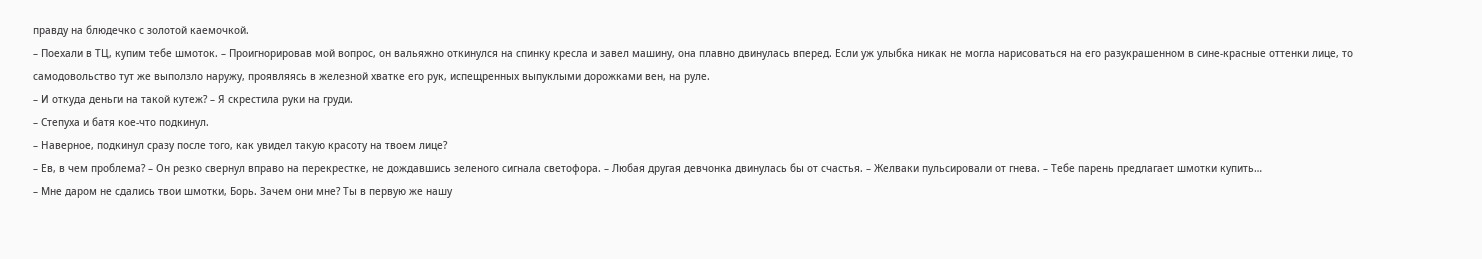правду на блюдечко с золотой каемочкой.
– Поехали в ТЦ, купим тебе шмоток. – Проигнорировав мой вопрос, он вальяжно откинулся на спинку кресла и завел машину, она плавно двинулась вперед. Если уж улыбка никак не могла нарисоваться на его разукрашенном в сине-красные оттенки лице, то самодовольство тут же выползло наружу, проявляясь в железной хватке его рук, испещренных выпуклыми дорожками вен, на руле.
– И откуда деньги на такой кутеж? – Я скрестила руки на груди.
– Степуха и батя кое-что подкинул.
– Наверное, подкинул сразу после того, как увидел такую красоту на твоем лице?
– Ев, в чем проблема? – Он резко свернул вправо на перекрестке, не дождавшись зеленого сигнала светофора. – Любая другая девчонка двинулась бы от счастья. – Желваки пульсировали от гнева. – Тебе парень предлагает шмотки купить…
– Мне даром не сдались твои шмотки, Борь. Зачем они мне? Ты в первую же нашу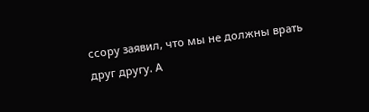ссору заявил, что мы не должны врать друг другу. А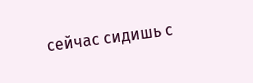сейчас сидишь с